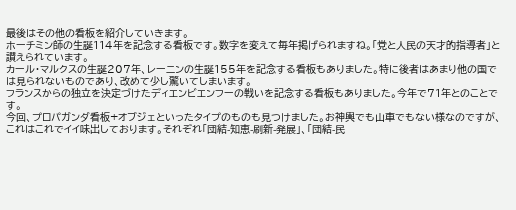最後はその他の看板を紹介していきます。
ホーチミン師の生誕114年を記念する看板です。数字を変えて毎年掲げられますね。「党と人民の天才的指導者」と讃えられています。
カール・マルクスの生誕207年、レーニンの生誕155年を記念する看板もありました。特に後者はあまり他の国では見られないものであり、改めて少し驚いてしまいます。
フランスからの独立を決定づけたディエンビエンフーの戦いを記念する看板もありました。今年で71年とのことです。
今回、プロパガンダ看板+オブジェといったタイプのものも見つけました。お神輿でも山車でもない様なのですが、これはこれでイイ味出しております。それぞれ「団結-知恵-刷新-発展」、「団結-民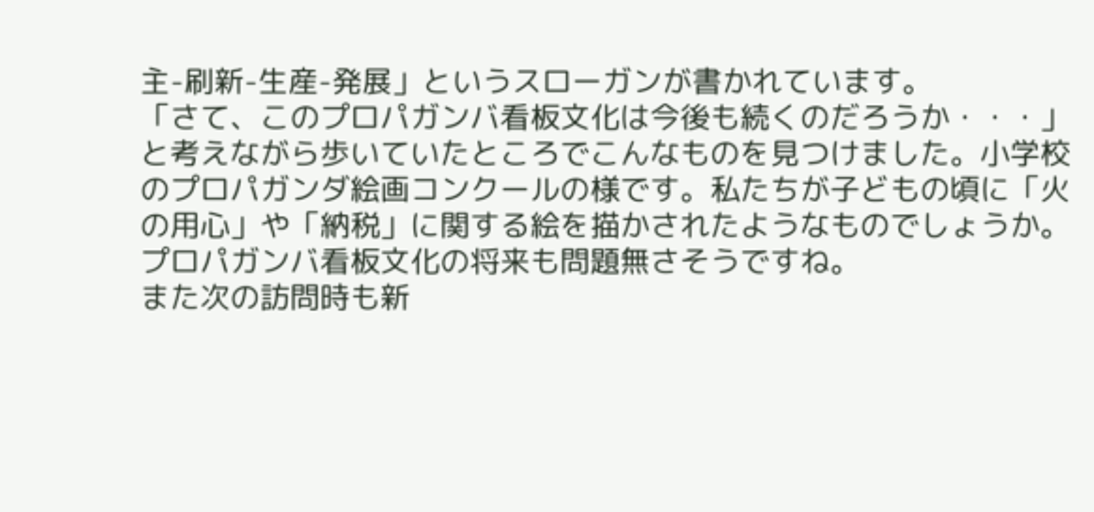主-刷新-生産-発展」というスローガンが書かれています。
「さて、このプロパガンバ看板文化は今後も続くのだろうか・・・」と考えながら歩いていたところでこんなものを見つけました。小学校のプロパガンダ絵画コンクールの様です。私たちが子どもの頃に「火の用心」や「納税」に関する絵を描かされたようなものでしょうか。プロパガンバ看板文化の将来も問題無さそうですね。
また次の訪問時も新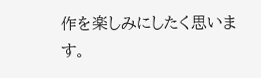作を楽しみにしたく思います。